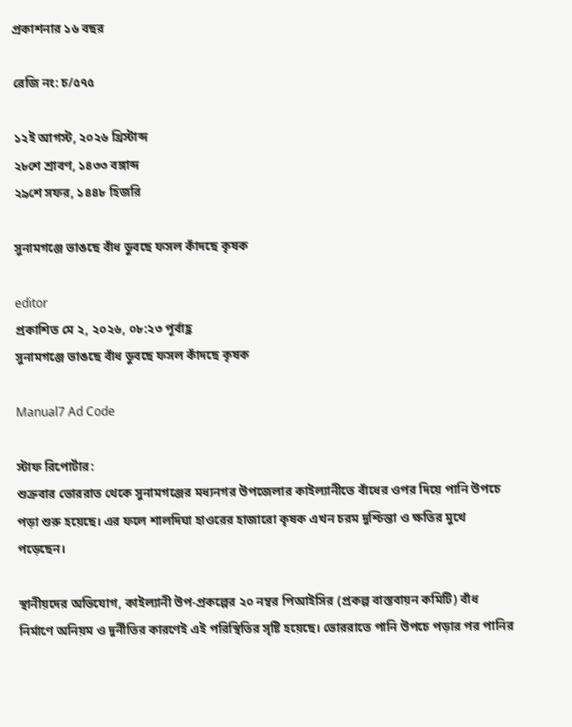প্রকাশনার ১৬ বছর

রেজি নং: চ/৫৭৫

১২ই আগস্ট, ২০২৬ খ্রিস্টাব্দ
২৮শে শ্রাবণ, ১৪৩৩ বঙ্গাব্দ
২৯শে সফর, ১৪৪৮ হিজরি

সুনামগঞ্জে ভাঙছে বাঁধ ডুবছে ফসল কাঁদছে কৃষক

editor
প্রকাশিত মে ২, ২০২৬, ০৮:২৩ পূর্বাহ্ণ
সুনামগঞ্জে ভাঙছে বাঁধ ডুবছে ফসল কাঁদছে কৃষক

Manual7 Ad Code

স্টাফ রিপোর্টার:
শুক্রবার ভোররাত থেকে সুনামগঞ্জের মধ্যনগর উপজেলার কাইল্যানীতে বাঁধের ওপর দিয়ে পানি উপচে পড়া শুরু হয়েছে। এর ফলে শালদিঘা হাওরের হাজারো কৃষক এখন চরম দুশ্চিন্তা ও ক্ষতির মুখে পড়েছেন।

স্থানীয়দের অভিযোগ, কাইল্যানী উপ-প্রকল্পের ২০ নম্বর পিআইসির (প্রকল্প বাস্তবায়ন কমিটি) বাঁধ নির্মাণে অনিয়ম ও দুর্নীতির কারণেই এই পরিস্থিতির সৃষ্টি হয়েছে। ভোররাতে পানি উপচে পড়ার পর পানির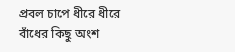প্রবল চাপে ধীরে ধীরে বাঁধের কিছু অংশ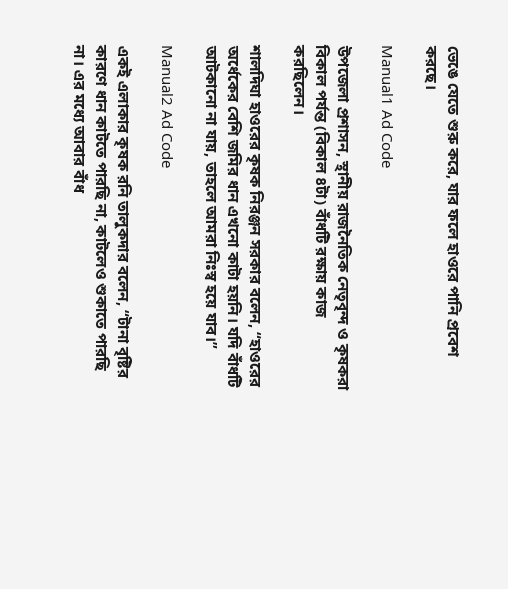ভেঙে যেতে শুরু করে, যার ফলে হাওরে পানি প্রবেশ করছে।

Manual1 Ad Code

উপজেলা প্রশাসন, স্থানীয় রাজনৈতিক নেতৃবৃন্দ ও কৃষকরা বিকাল পর্যন্ত (বিকাল ৪টা) বাঁধটি রক্ষায় কাজ করছিলেন।

শালদিঘা হাওরের কৃষক নিরঞ্জন সরকার বলেন, “হাওরের অর্ধেকের বেশি জমির ধান এখনো কাটা হয়নি। যদি বাঁধটি আটকানো না যায়, তাহলে আমরা নিঃস্ব হয়ে যাব।”

Manual2 Ad Code

একই এলাকার কৃষক রনি তালুকদার বলেন, “টানা বৃষ্টির কারণে ধান কাটতে পারছি না, কাটলেও শুকাতে পারছি না। এর মধ্যে আবার বাঁধ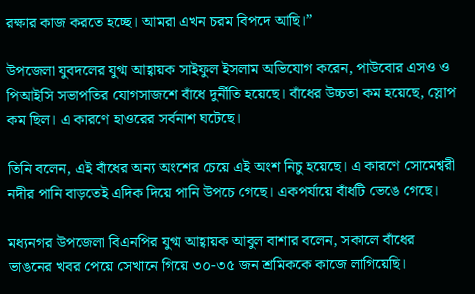রক্ষার কাজ করতে হচ্ছে। আমরা এখন চরম বিপদে আছি।”

উপজেলা যুবদলের যুগ্ম আহ্বায়ক সাইফুল ইসলাম অভিযোগ করেন, পাউবোর এসও ও পিআইসি সভাপতির যোগসাজশে বাঁধে দুর্নীতি হয়েছে। বাঁধের উচ্চতা কম হয়েছে, স্লোপ কম ছিল। এ কারণে হাওরের সর্বনাশ ঘটেছে।

তিনি বলেন, এই বাঁধের অন্য অংশের চেয়ে এই অংশ নিচু হয়েছে। এ কারণে সোমেশ্বরী নদীর পানি বাড়তেই এদিক দিয়ে পানি উপচে গেছে। একপর্যায়ে বাঁধটি ভেঙে গেছে।

মধ্যনগর উপজেলা বিএনপির যুগ্ম আহ্বায়ক আবুল বাশার বলেন, সকালে বাঁধের ভাঙনের খবর পেয়ে সেখানে গিয়ে ৩০-৩৫ জন শ্রমিককে কাজে লাগিয়েছি।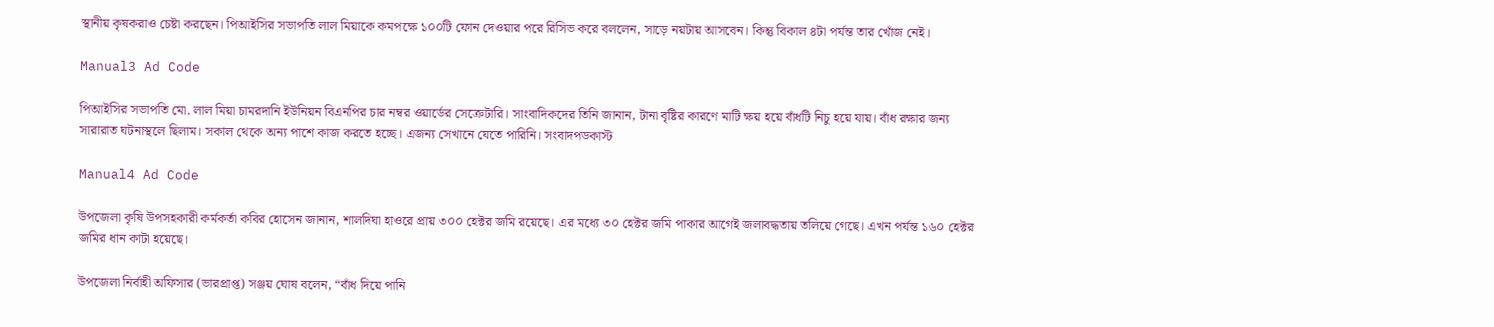স্থানীয় কৃষকরাও চেষ্টা করছেন। পিআইসির সভাপতি লাল মিয়াকে কমপক্ষে ১০০টি ফোন দেওয়ার পরে রিসিভ করে বললেন, সাড়ে নয়টায় আসবেন। কিন্তু বিকাল ৪টা পর্যন্ত তার খোঁজ নেই।

Manual3 Ad Code

পিআইসির সভাপতি মো. লাল মিয়া চামরদানি ইউনিয়ন বিএনপির চার নম্বর ওয়ার্ডের সেক্রেটারি। সাংবাদিকদের তিনি জানান, টানা বৃষ্টির কারণে মাটি ক্ষয় হয়ে বাঁধটি নিচু হয়ে যায়। বাঁধ রক্ষার জন্য সারারাত ঘটনাস্থলে ছিলাম। সকাল থেকে অন্য পাশে কাজ করতে হচ্ছে। এজন্য সেখানে যেতে পারিনি। সংবাদপডকাস্ট

Manual4 Ad Code

উপজেলা কৃষি উপসহকারী কর্মকর্তা কবির হোসেন জানান, শালদিঘা হাওরে প্রায় ৩০০ হেক্টর জমি রয়েছে। এর মধ্যে ৩০ হেক্টর জমি পাকার আগেই জলাবদ্ধতায় তলিয়ে গেছে। এখন পর্যন্ত ১৬০ হেক্টর জমির ধান কাটা হয়েছে।

উপজেলা নির্বাহী অফিসার (ভারপ্রাপ্ত) সঞ্জয় ঘোষ বলেন, “বাঁধ দিয়ে পানি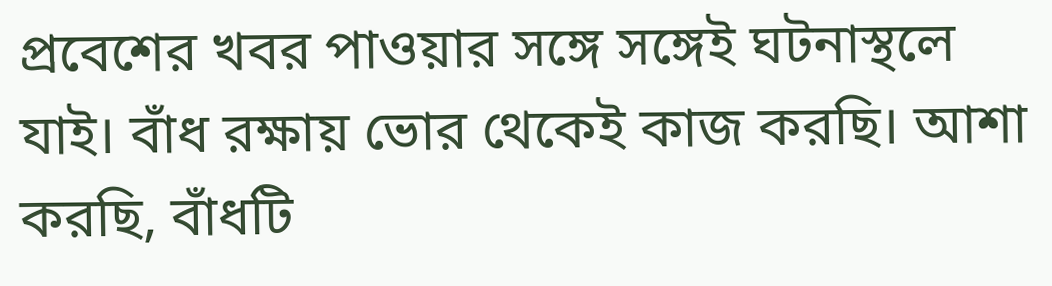প্রবেশের খবর পাওয়ার সঙ্গে সঙ্গেই ঘটনাস্থলে যাই। বাঁধ রক্ষায় ভোর থেকেই কাজ করছি। আশা করছি, বাঁধটি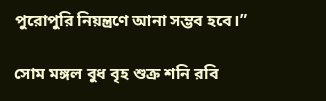পুরোপুরি নিয়ন্ত্রণে আনা সম্ভব হবে।”

সোম মঙ্গল বুধ বৃহ শুক্র শনি রবি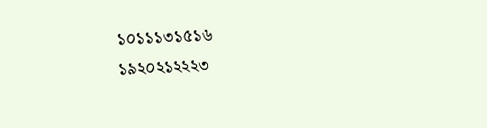১০১১১৩১৫১৬
১৯২০২১২২২৩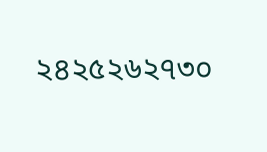২৪২৫২৬২৭৩০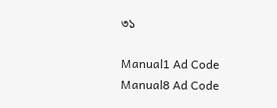৩১

Manual1 Ad Code
Manual8 Ad Code